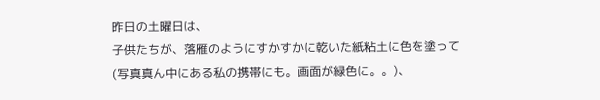昨日の土曜日は、
子供たちが、落雁のようにすかすかに乾いた紙粘土に色を塗って
(写真真ん中にある私の携帯にも。画面が緑色に。。)、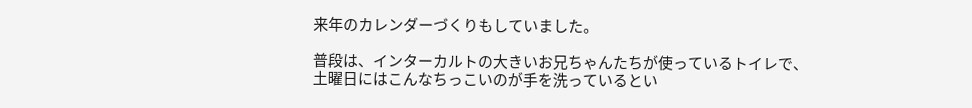来年のカレンダーづくりもしていました。

普段は、インターカルトの大きいお兄ちゃんたちが使っているトイレで、
土曜日にはこんなちっこいのが手を洗っているとい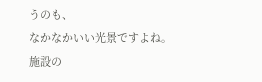うのも、
なかなかいい光景ですよね。
施設の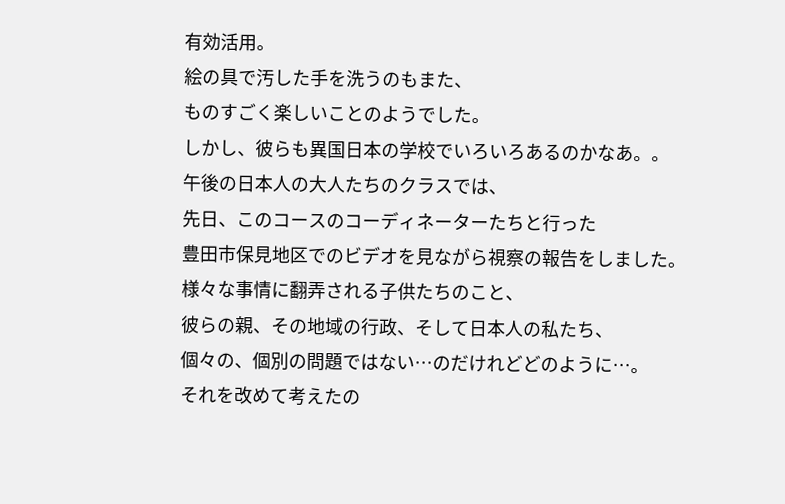有効活用。
絵の具で汚した手を洗うのもまた、
ものすごく楽しいことのようでした。
しかし、彼らも異国日本の学校でいろいろあるのかなあ。。
午後の日本人の大人たちのクラスでは、
先日、このコースのコーディネーターたちと行った
豊田市保見地区でのビデオを見ながら視察の報告をしました。
様々な事情に翻弄される子供たちのこと、
彼らの親、その地域の行政、そして日本人の私たち、
個々の、個別の問題ではない…のだけれどどのように…。
それを改めて考えたの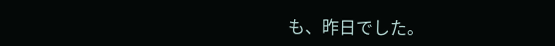も、昨日でした。